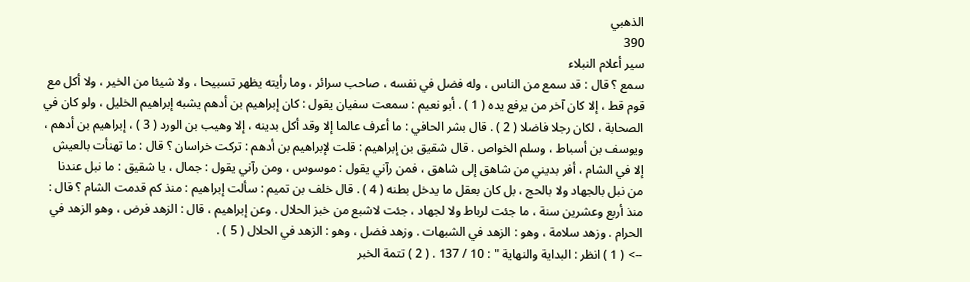الذهبي
390
سير أعلام النبلاء
سمع ؟ قال : قد سمع من الناس ، وله فضل في نفسه ، صاحب سرائر ، وما رأيته يظهر تسبيحا ، ولا شيئا من الخير ، ولا أكل مع قوم قط ، إلا كان آخر من يرفع يده ( 1 ) . أبو نعيم : سمعت سفيان يقول : كان إبراهيم بن أدهم يشبه إبراهيم الخليل ، ولو كان في الصحابة ، لكان رجلا فاضلا ( 2 ) . قال بشر الحافي : ما أعرف عالما إلا وقد أكل بدينه ، إلا وهيب بن الورد ( 3 ) ، إبراهيم بن أدهم ، ويوسف بن أسباط ، وسلم الخواص . قال شقيق بن إبراهيم : قلت لإبراهيم بن أدهم : تركت خراسان ؟ قال : ما تهنأت بالعيش إلا في الشام ، أفر بديني من شاهق إلى شاهق ، فمن رآني يقول : موسوس ، ومن رآني يقول : جمال ، يا شقيق : ما نبل عندنا من نبل بالجهاد ولا بالحج ، بل كان بعقل ما يدخل بطنه ( 4 ) . قال خلف بن تميم : سألت إبراهيم : منذ كم قدمت الشام ؟ قال : منذ أربع وعشرين سنة ، ما جئت لرباط ولا لجهاد ، جئت لاشبع من خبز الحلال . وعن إبراهيم ، قال : الزهد فرض ، وهو الزهد في الحرام . وزهد سلامة ، وهو : الزهد في الشبهات . وزهد فضل ، وهو : الزهد في الحلال ( 5 ) .
--> ( 1 ) انظر : البداية والنهاية " : 10 / 137 . ( 2 ) تتمة الخبر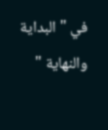في " البداية والنهاية "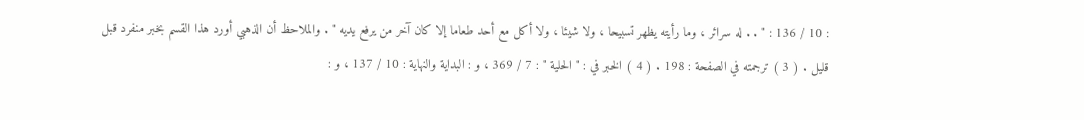: 10 / 136 : " . . له سرائر ، وما رأيته يظهر تسبيحا ، ولا شيئا ، ولا أكل مع أحد طعاما إلا كان آخر من يرفع يديه " . والملاحظ أن الذهبي أورد هذا القسم بخبر منفرد قبل قليل . ( 3 ) ترجمته في الصفحة : 198 . ( 4 ) الخبر في : " الحلية " : 7 / 369 ، و : البداية والنهاية : 10 / 137 ، و :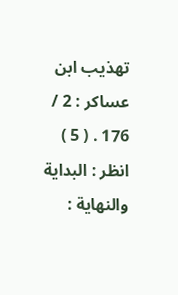تهذيب ابن عساكر : 2 / 176 . ( 5 ) انظر : البداية والنهاية :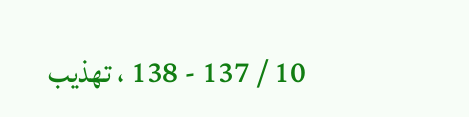10 / 137 - 138 ، تهذيب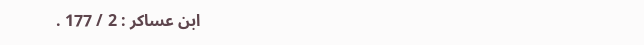ابن عساكر : 2 / 177 .